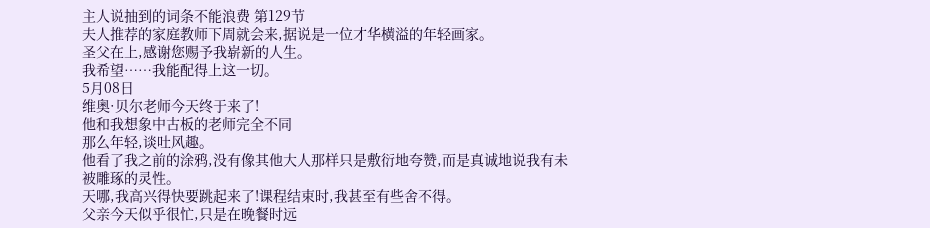主人说抽到的词条不能浪费 第129节
夫人推荐的家庭教师下周就会来,据说是一位才华横溢的年轻画家。
圣父在上,感谢您赐予我崭新的人生。
我希望……我能配得上这一切。
5月08日
维奥·贝尔老师今天终于来了!
他和我想象中古板的老师完全不同
那么年轻,谈吐风趣。
他看了我之前的涂鸦,没有像其他大人那样只是敷衍地夸赞,而是真诚地说我有未被雕琢的灵性。
天哪,我高兴得快要跳起来了!课程结束时,我甚至有些舍不得。
父亲今天似乎很忙,只是在晚餐时远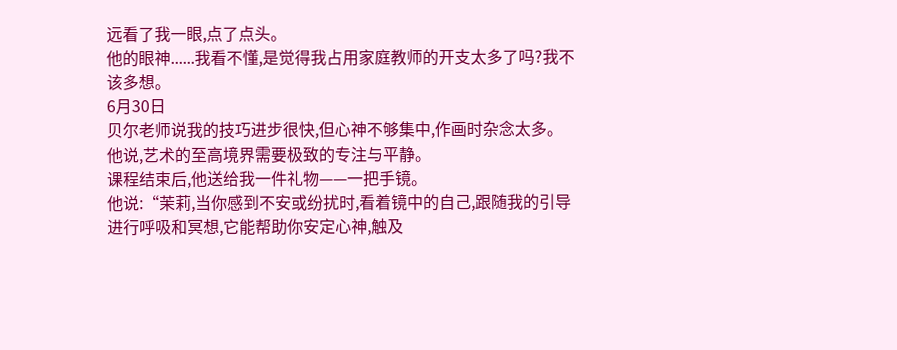远看了我一眼,点了点头。
他的眼神......我看不懂,是觉得我占用家庭教师的开支太多了吗?我不该多想。
6月30日
贝尔老师说我的技巧进步很快,但心神不够集中,作画时杂念太多。
他说,艺术的至高境界需要极致的专注与平静。
课程结束后,他送给我一件礼物——一把手镜。
他说:“茉莉,当你感到不安或纷扰时,看着镜中的自己,跟随我的引导进行呼吸和冥想,它能帮助你安定心神,触及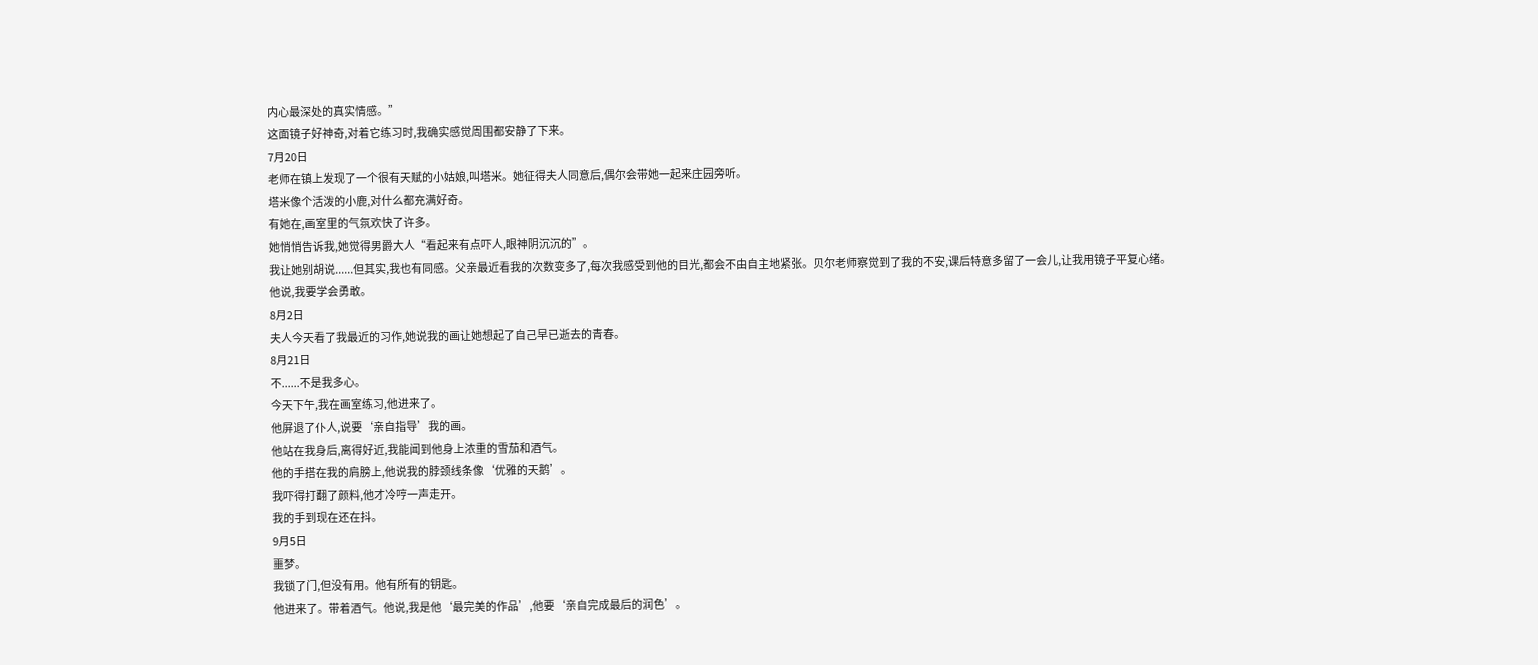内心最深处的真实情感。”
这面镜子好神奇,对着它练习时,我确实感觉周围都安静了下来。
7月20日
老师在镇上发现了一个很有天赋的小姑娘,叫塔米。她征得夫人同意后,偶尔会带她一起来庄园旁听。
塔米像个活泼的小鹿,对什么都充满好奇。
有她在,画室里的气氛欢快了许多。
她悄悄告诉我,她觉得男爵大人“看起来有点吓人,眼神阴沉沉的”。
我让她别胡说......但其实,我也有同感。父亲最近看我的次数变多了,每次我感受到他的目光,都会不由自主地紧张。贝尔老师察觉到了我的不安,课后特意多留了一会儿,让我用镜子平复心绪。
他说,我要学会勇敢。
8月2日
夫人今天看了我最近的习作,她说我的画让她想起了自己早已逝去的青春。
8月21日
不......不是我多心。
今天下午,我在画室练习,他进来了。
他屏退了仆人,说要‘亲自指导’我的画。
他站在我身后,离得好近,我能闻到他身上浓重的雪茄和酒气。
他的手搭在我的肩膀上,他说我的脖颈线条像‘优雅的天鹅’。
我吓得打翻了颜料,他才冷哼一声走开。
我的手到现在还在抖。
9月5日
噩梦。
我锁了门,但没有用。他有所有的钥匙。
他进来了。带着酒气。他说,我是他‘最完美的作品’,他要‘亲自完成最后的润色’。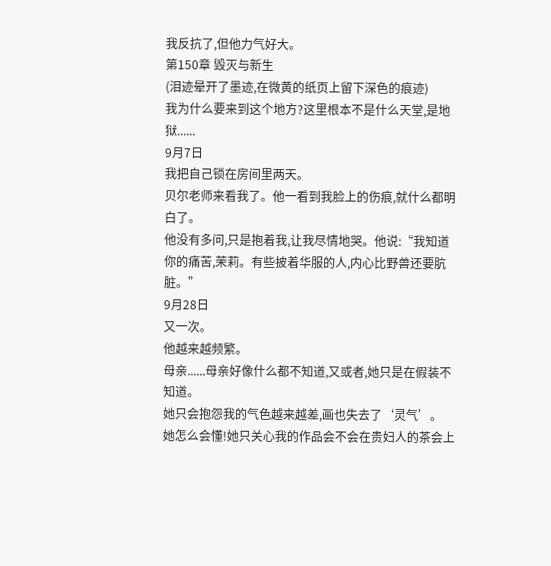我反抗了,但他力气好大。
第150章 毁灭与新生
(泪迹晕开了墨迹,在微黄的纸页上留下深色的痕迹)
我为什么要来到这个地方?这里根本不是什么天堂,是地狱......
9月7日
我把自己锁在房间里两天。
贝尔老师来看我了。他一看到我脸上的伤痕,就什么都明白了。
他没有多问,只是抱着我,让我尽情地哭。他说:“我知道你的痛苦,茉莉。有些披着华服的人,内心比野兽还要肮脏。”
9月28日
又一次。
他越来越频繁。
母亲......母亲好像什么都不知道,又或者,她只是在假装不知道。
她只会抱怨我的气色越来越差,画也失去了‘灵气’。
她怎么会懂!她只关心我的作品会不会在贵妇人的茶会上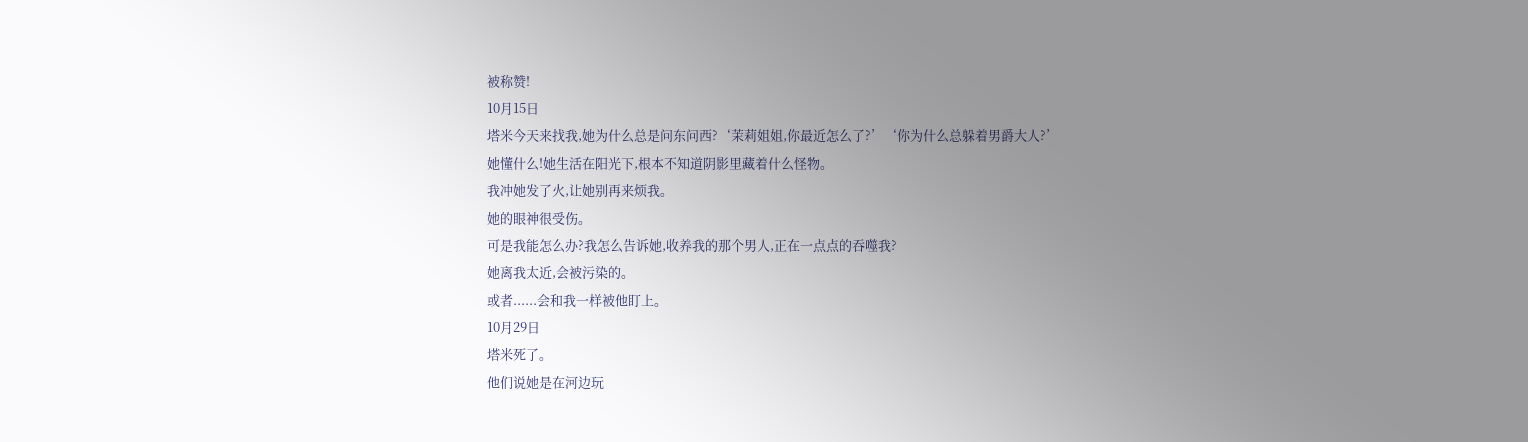被称赞!
10月15日
塔米今天来找我,她为什么总是问东问西?‘茉莉姐姐,你最近怎么了?’‘你为什么总躲着男爵大人?’
她懂什么!她生活在阳光下,根本不知道阴影里藏着什么怪物。
我冲她发了火,让她别再来烦我。
她的眼神很受伤。
可是我能怎么办?我怎么告诉她,收养我的那个男人,正在一点点的吞噬我?
她离我太近,会被污染的。
或者......会和我一样被他盯上。
10月29日
塔米死了。
他们说她是在河边玩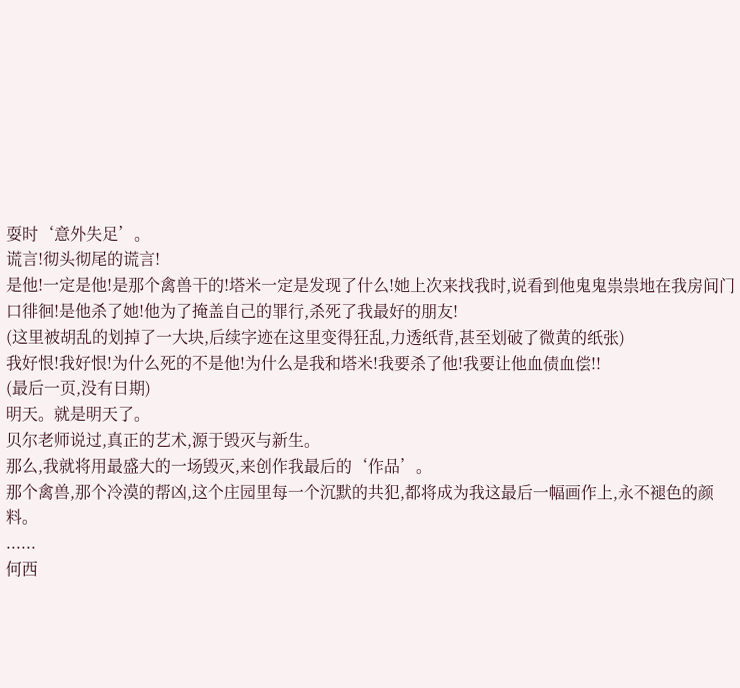耍时‘意外失足’。
谎言!彻头彻尾的谎言!
是他!一定是他!是那个禽兽干的!塔米一定是发现了什么!她上次来找我时,说看到他鬼鬼祟祟地在我房间门口徘徊!是他杀了她!他为了掩盖自己的罪行,杀死了我最好的朋友!
(这里被胡乱的划掉了一大块,后续字迹在这里变得狂乱,力透纸背,甚至划破了微黄的纸张)
我好恨!我好恨!为什么死的不是他!为什么是我和塔米!我要杀了他!我要让他血债血偿!!
(最后一页,没有日期)
明天。就是明天了。
贝尔老师说过,真正的艺术,源于毁灭与新生。
那么,我就将用最盛大的一场毁灭,来创作我最后的‘作品’。
那个禽兽,那个冷漠的帮凶,这个庄园里每一个沉默的共犯,都将成为我这最后一幅画作上,永不褪色的颜料。
......
何西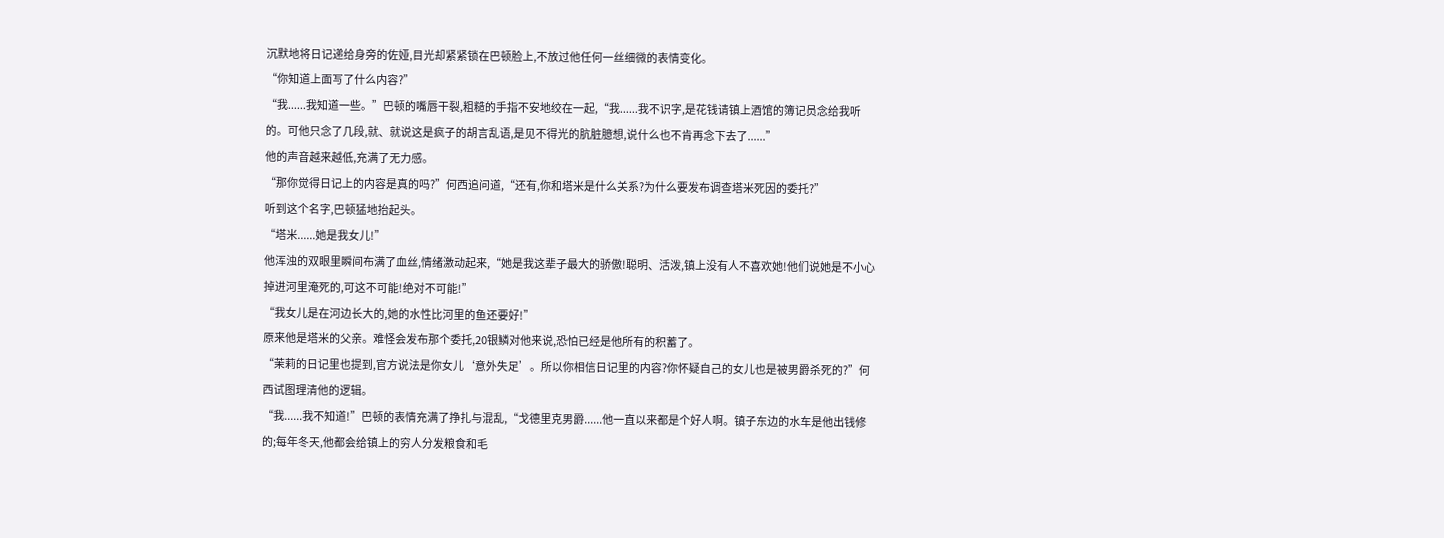沉默地将日记递给身旁的佐娅,目光却紧紧锁在巴顿脸上,不放过他任何一丝细微的表情变化。
“你知道上面写了什么内容?”
“我......我知道一些。”巴顿的嘴唇干裂,粗糙的手指不安地绞在一起,“我......我不识字,是花钱请镇上酒馆的簿记员念给我听的。可他只念了几段,就、就说这是疯子的胡言乱语,是见不得光的肮脏臆想,说什么也不肯再念下去了......”
他的声音越来越低,充满了无力感。
“那你觉得日记上的内容是真的吗?”何西追问道,“还有,你和塔米是什么关系?为什么要发布调查塔米死因的委托?”
听到这个名字,巴顿猛地抬起头。
“塔米......她是我女儿!”
他浑浊的双眼里瞬间布满了血丝,情绪激动起来,“她是我这辈子最大的骄傲!聪明、活泼,镇上没有人不喜欢她!他们说她是不小心掉进河里淹死的,可这不可能!绝对不可能!”
“我女儿是在河边长大的,她的水性比河里的鱼还要好!”
原来他是塔米的父亲。难怪会发布那个委托,20银鳞对他来说,恐怕已经是他所有的积蓄了。
“茉莉的日记里也提到,官方说法是你女儿‘意外失足’。所以你相信日记里的内容?你怀疑自己的女儿也是被男爵杀死的?”何西试图理清他的逻辑。
“我......我不知道!”巴顿的表情充满了挣扎与混乱,“戈德里克男爵......他一直以来都是个好人啊。镇子东边的水车是他出钱修的;每年冬天,他都会给镇上的穷人分发粮食和毛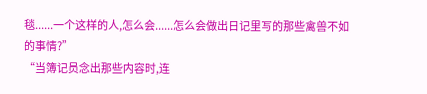毯......一个这样的人,怎么会......怎么会做出日记里写的那些禽兽不如的事情?”
“当簿记员念出那些内容时,连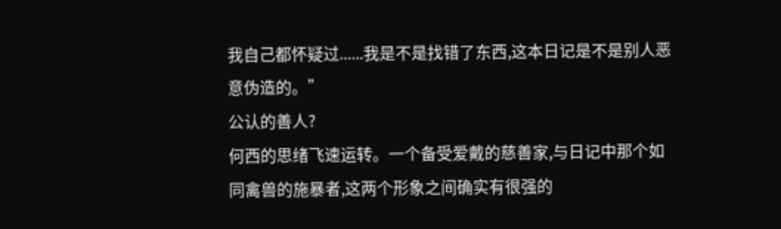我自己都怀疑过......我是不是找错了东西,这本日记是不是别人恶意伪造的。”
公认的善人?
何西的思绪飞速运转。一个备受爱戴的慈善家,与日记中那个如同禽兽的施暴者,这两个形象之间确实有很强的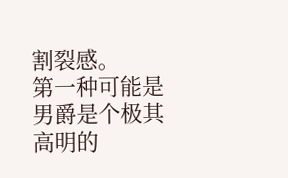割裂感。
第一种可能是男爵是个极其高明的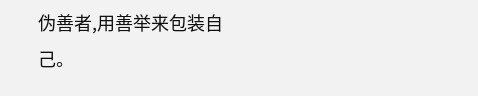伪善者,用善举来包装自己。